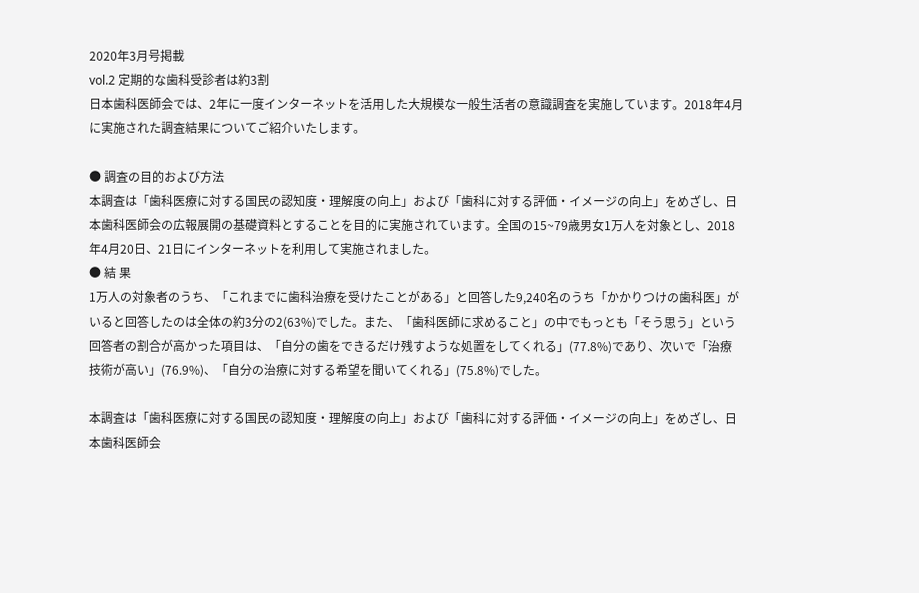2020年3月号掲載
vol.2 定期的な歯科受診者は約3割
日本歯科医師会では、2年に一度インターネットを活用した大規模な一般生活者の意識調査を実施しています。2018年4月に実施された調査結果についてご紹介いたします。

● 調査の目的および方法
本調査は「歯科医療に対する国民の認知度・理解度の向上」および「歯科に対する評価・イメージの向上」をめざし、日本歯科医師会の広報展開の基礎資料とすることを目的に実施されています。全国の15~79歳男女1万人を対象とし、2018年4月20日、21日にインターネットを利用して実施されました。
● 結 果
1万人の対象者のうち、「これまでに歯科治療を受けたことがある」と回答した9,240名のうち「かかりつけの歯科医」がいると回答したのは全体の約3分の2(63%)でした。また、「歯科医師に求めること」の中でもっとも「そう思う」という回答者の割合が高かった項目は、「自分の歯をできるだけ残すような処置をしてくれる」(77.8%)であり、次いで「治療技術が高い」(76.9%)、「自分の治療に対する希望を聞いてくれる」(75.8%)でした。

本調査は「歯科医療に対する国民の認知度・理解度の向上」および「歯科に対する評価・イメージの向上」をめざし、日本歯科医師会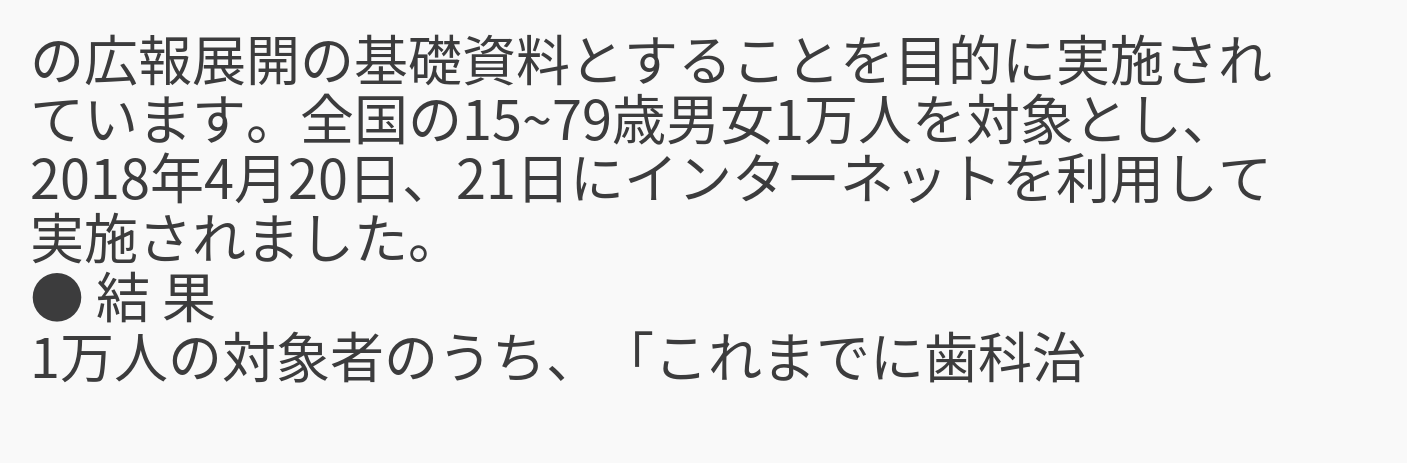の広報展開の基礎資料とすることを目的に実施されています。全国の15~79歳男女1万人を対象とし、2018年4月20日、21日にインターネットを利用して実施されました。
● 結 果
1万人の対象者のうち、「これまでに歯科治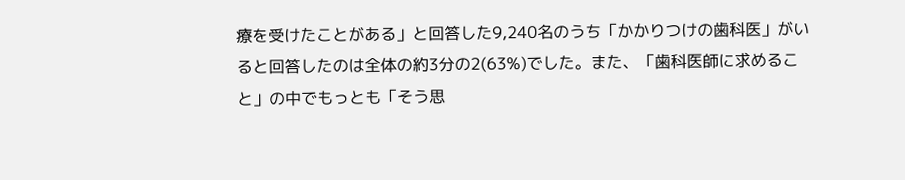療を受けたことがある」と回答した9,240名のうち「かかりつけの歯科医」がいると回答したのは全体の約3分の2(63%)でした。また、「歯科医師に求めること」の中でもっとも「そう思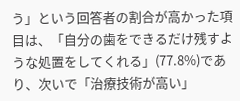う」という回答者の割合が高かった項目は、「自分の歯をできるだけ残すような処置をしてくれる」(77.8%)であり、次いで「治療技術が高い」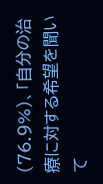(76.9%)、「自分の治療に対する希望を聞いて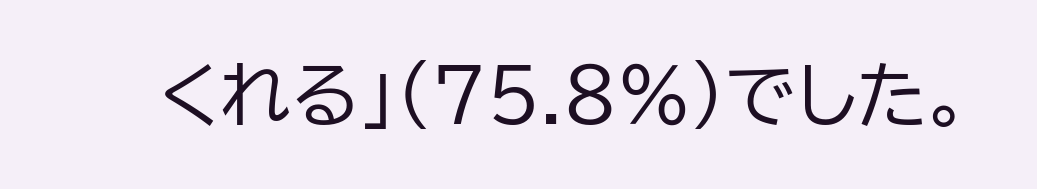くれる」(75.8%)でした。